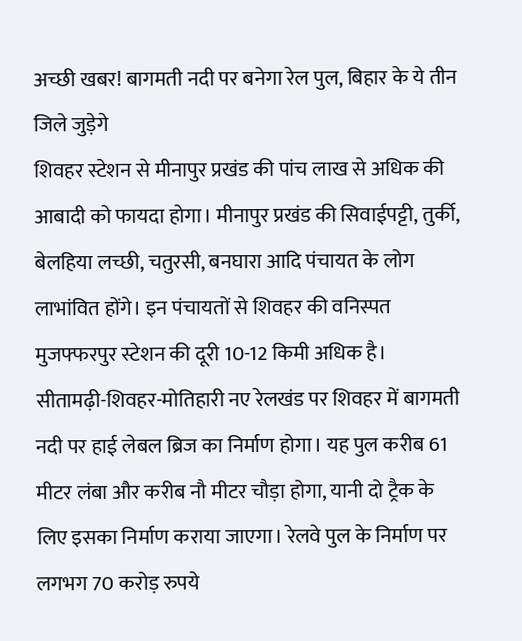अच्छी खबर! बागमती नदी पर बनेगा रेल पुल, बिहार के ये तीन जिले जुड़ेगे
शिवहर स्टेशन से मीनापुर प्रखंड की पांच लाख से अधिक की आबादी को फायदा होगा। मीनापुर प्रखंड की सिवाईपट्टी, तुर्की, बेलहिया लच्छी, चतुरसी, बनघारा आदि पंचायत के लोग लाभांवित होंगे। इन पंचायतों से शिवहर की वनिस्पत मुजफ्फरपुर स्टेशन की दूरी 10-12 किमी अधिक है।
सीतामढ़ी-शिवहर-मोतिहारी नए रेलखंड पर शिवहर में बागमती नदी पर हाई लेबल ब्रिज का निर्माण होगा। यह पुल करीब 61 मीटर लंबा और करीब नौ मीटर चौड़ा होगा, यानी दो ट्रैक के लिए इसका निर्माण कराया जाएगा। रेलवे पुल के निर्माण पर लगभग 70 करोड़ रुपये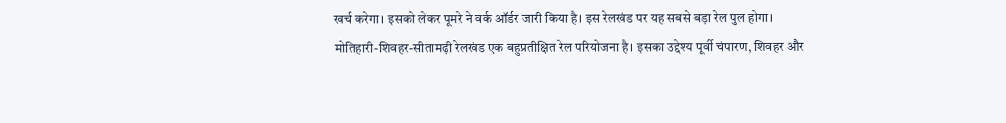खर्च करेगा। इसको लेकर पूमरे ने वर्क ऑर्डर जारी किया है। इस रेलखंड पर यह सबसे बड़ा रेल पुल होगा।
मोतिहारी-शिवहर-सीतामढ़ी रेलखंड एक बहुप्रतीक्षित रेल परियोजना है। इसका उद्देश्य पूर्वी चंपारण, शिवहर और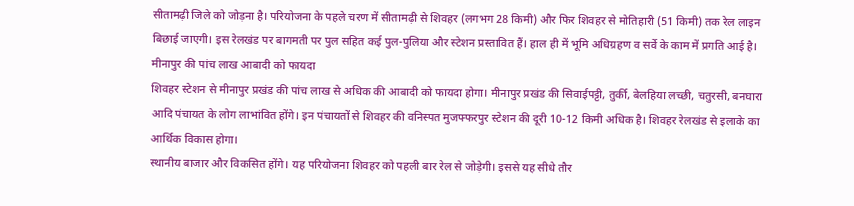सीतामढ़ी जिले को जोड़ना है। परियोजना के पहले चरण में सीतामढ़ी से शिवहर (लगभग 28 किमी) और फिर शिवहर से मोतिहारी (51 किमी) तक रेल लाइन बिछाई जाएगी। इस रेलखंड पर बागमती पर पुल सहित कई पुल-पुलिया और स्टेशन प्रस्तावित हैं। हाल ही में भूमि अधिग्रहण व सर्वे के काम में प्रगति आई है।
मीनापुर की पांच लाख आबादी को फायदा
शिवहर स्टेशन से मीनापुर प्रखंड की पांच लाख से अधिक की आबादी को फायदा होगा। मीनापुर प्रखंड की सिवाईपट्टी, तुर्की, बेलहिया लच्छी, चतुरसी, बनघारा आदि पंचायत के लोग लाभांवित होंगे। इन पंचायतों से शिवहर की वनिस्पत मुजफ्फरपुर स्टेशन की दूरी 10-12 किमी अधिक है। शिवहर रेलखंड से इलाके का आर्थिक विकास होगा।
स्थानीय बाजार और विकसित होंगे। यह परियोजना शिवहर को पहली बार रेल से जोड़ेगी। इससे यह सीधे तौर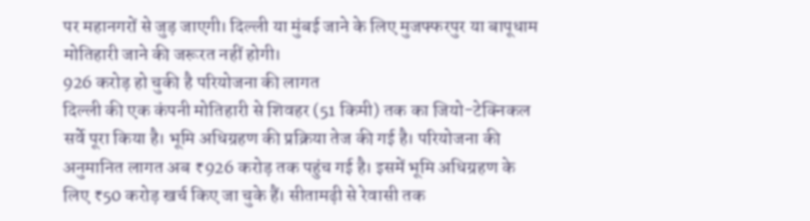पर महानगरों से जुड़ जाएगी। दिल्ली या मुंबई जाने के लिए मुजफ्फरपुर या बापूधाम मोतिहारी जाने की जरूरत नहीं होगी।
926 करोड़ हो चुकी है परियोजना की लागत
दिल्ली की एक कंपनी मोतिहारी से शिवहर (51 किमी) तक का जियो-टेक्निकल सर्वे पूरा किया है। भूमि अधिग्रहण की प्रक्रिया तेज की गई है। परियोजना की अनुमानित लागत अब ₹926 करोड़ तक पहुंच गई है। इसमें भूमि अधिग्रहण के लिए ₹50 करोड़ खर्च किए जा चुके हैं। सीतामढ़ी से रेवासी तक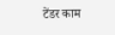टेंडर काम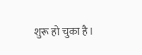शुरू हो चुका है।